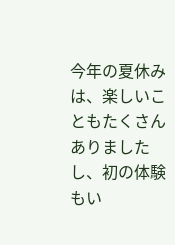今年の夏休みは、楽しいこともたくさんありましたし、初の体験もい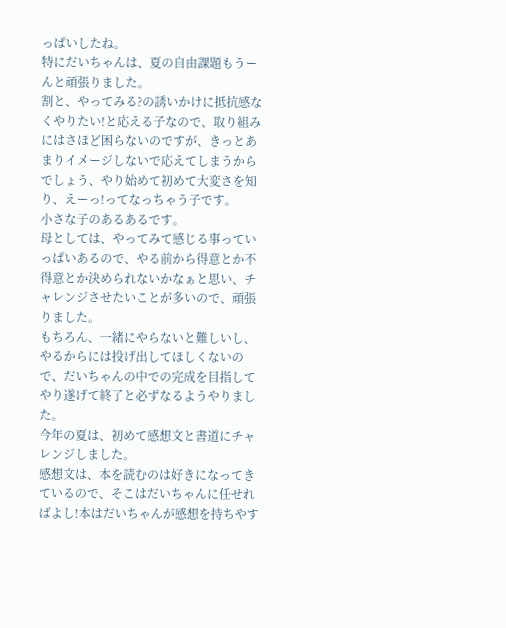っぱいしたね。
特にだいちゃんは、夏の自由課題もうーんと頑張りました。
割と、やってみる?の誘いかけに抵抗感なくやりたい!と応える子なので、取り組みにはさほど困らないのですが、きっとあまりイメージしないで応えてしまうからでしょう、やり始めて初めて大変さを知り、えーっ!ってなっちゃう子です。
小さな子のあるあるです。
母としては、やってみて感じる事っていっぱいあるので、やる前から得意とか不得意とか決められないかなぁと思い、チャレンジさせたいことが多いので、頑張りました。
もちろん、一緒にやらないと難しいし、やるからには投げ出してほしくないので、だいちゃんの中での完成を目指してやり遂げて終了と必ずなるようやりました。
今年の夏は、初めて感想文と書道にチャレンジしました。
感想文は、本を読むのは好きになってきているので、そこはだいちゃんに任せればよし!本はだいちゃんが感想を持ちやす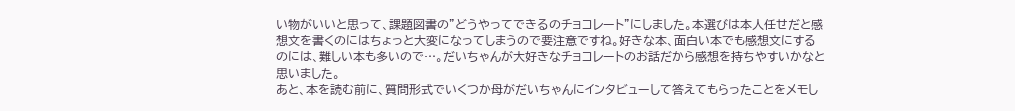い物がいいと思って、課題図書の”どうやってできるのチョコレート”にしました。本選びは本人任せだと感想文を書くのにはちょっと大変になってしまうので要注意ですね。好きな本、面白い本でも感想文にするのには、難しい本も多いので…。だいちゃんが大好きなチョコレートのお話だから感想を持ちやすいかなと思いました。
あと、本を読む前に、質問形式でいくつか母がだいちゃんにインタビューして答えてもらったことをメモし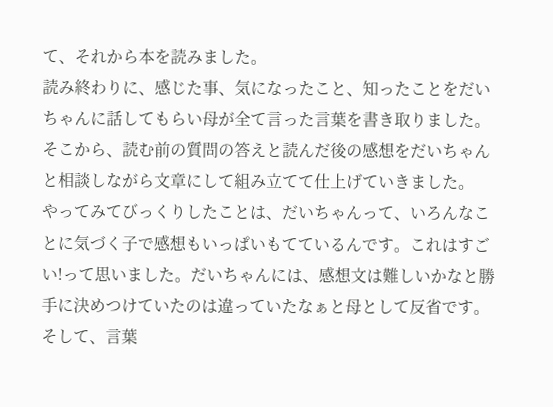て、それから本を読みました。
読み終わりに、感じた事、気になったこと、知ったことをだいちゃんに話してもらい母が全て言った言葉を書き取りました。
そこから、読む前の質問の答えと読んだ後の感想をだいちゃんと相談しながら文章にして組み立てて仕上げていきました。
やってみてびっくりしたことは、だいちゃんって、いろんなことに気づく子で感想もいっぱいもてているんです。これはすごい!って思いました。だいちゃんには、感想文は難しいかなと勝手に決めつけていたのは違っていたなぁと母として反省です。
そして、言葉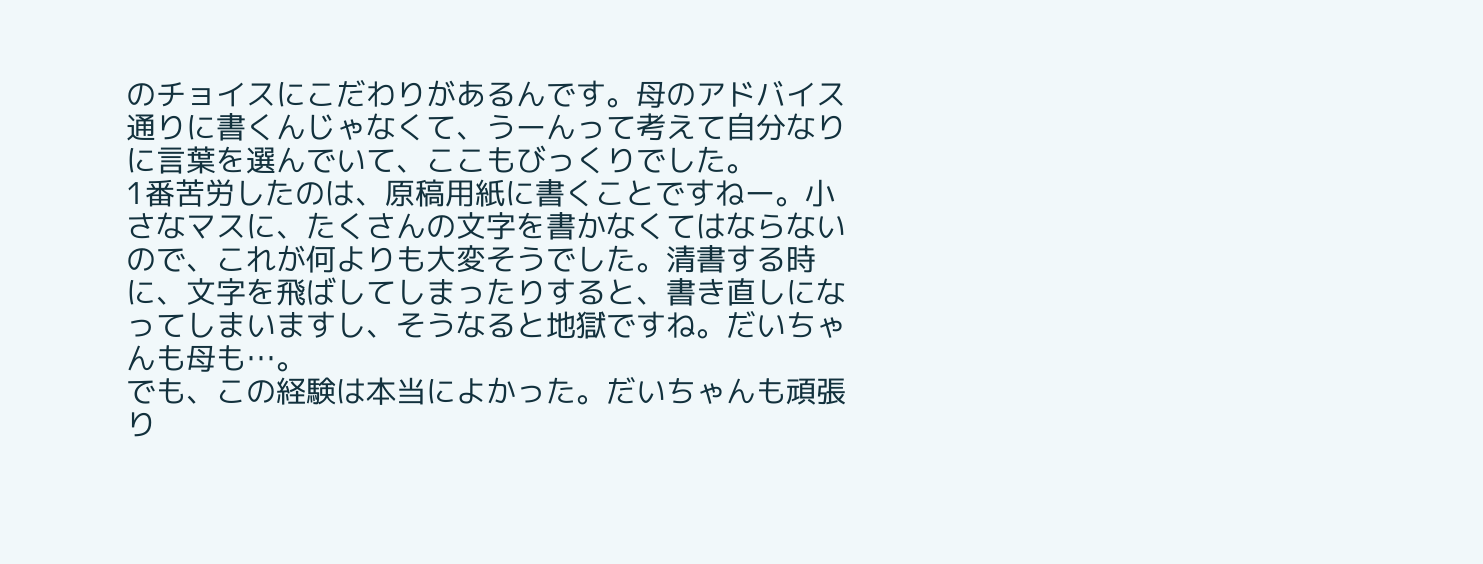のチョイスにこだわりがあるんです。母のアドバイス通りに書くんじゃなくて、うーんって考えて自分なりに言葉を選んでいて、ここもびっくりでした。
1番苦労したのは、原稿用紙に書くことですねー。小さなマスに、たくさんの文字を書かなくてはならないので、これが何よりも大変そうでした。清書する時に、文字を飛ばしてしまったりすると、書き直しになってしまいますし、そうなると地獄ですね。だいちゃんも母も…。
でも、この経験は本当によかった。だいちゃんも頑張り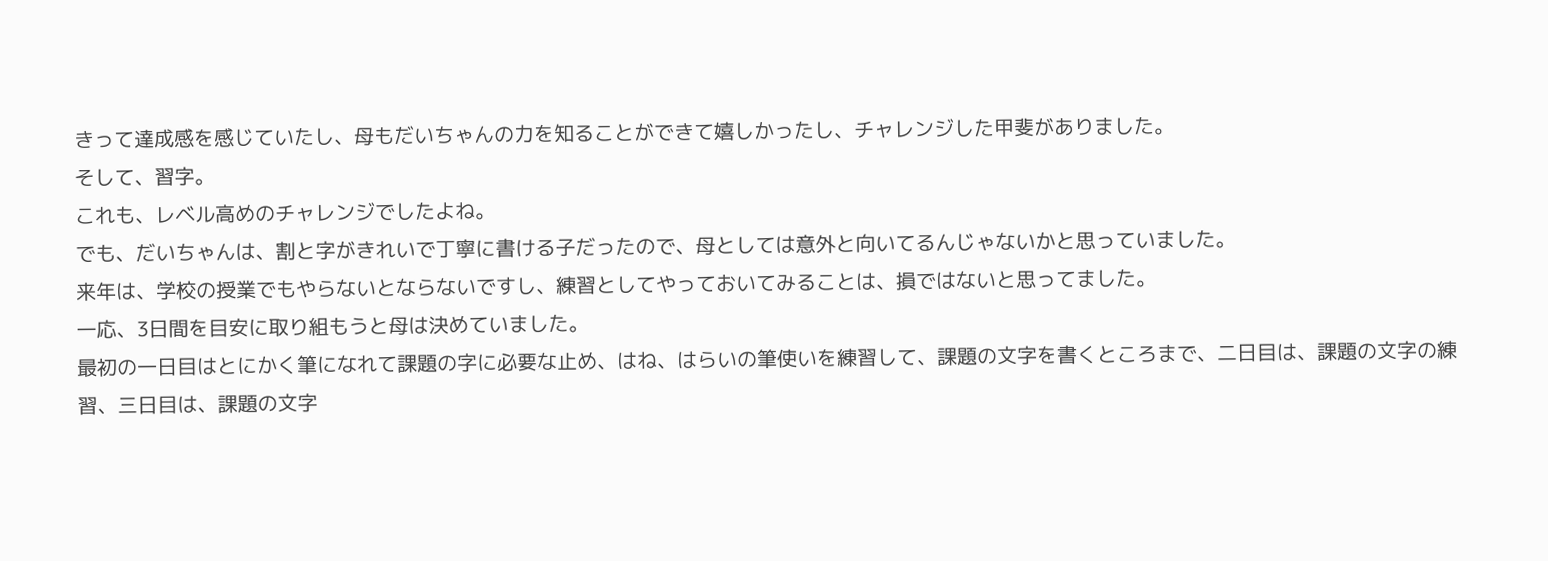きって達成感を感じていたし、母もだいちゃんの力を知ることができて嬉しかったし、チャレンジした甲斐がありました。
そして、習字。
これも、レベル高めのチャレンジでしたよね。
でも、だいちゃんは、割と字がきれいで丁寧に書ける子だったので、母としては意外と向いてるんじゃないかと思っていました。
来年は、学校の授業でもやらないとならないですし、練習としてやっておいてみることは、損ではないと思ってました。
一応、3日間を目安に取り組もうと母は決めていました。
最初の一日目はとにかく筆になれて課題の字に必要な止め、はね、はらいの筆使いを練習して、課題の文字を書くところまで、二日目は、課題の文字の練習、三日目は、課題の文字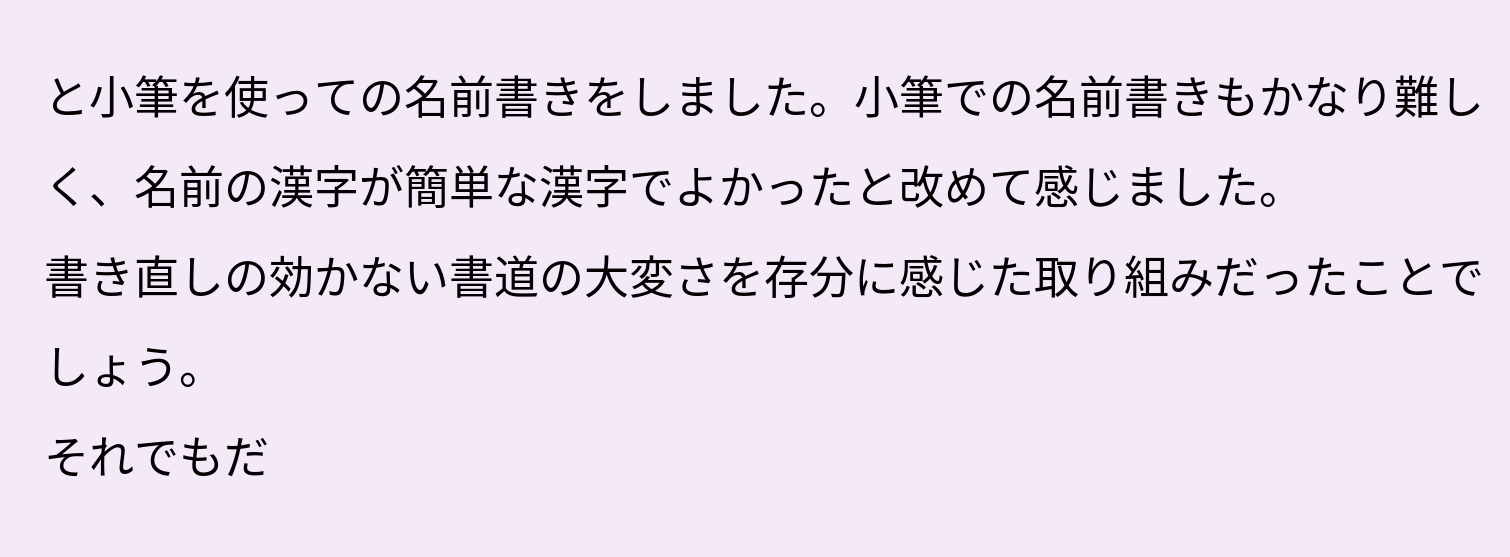と小筆を使っての名前書きをしました。小筆での名前書きもかなり難しく、名前の漢字が簡単な漢字でよかったと改めて感じました。
書き直しの効かない書道の大変さを存分に感じた取り組みだったことでしょう。
それでもだ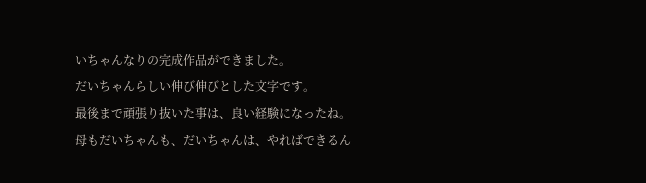いちゃんなりの完成作品ができました。
だいちゃんらしい伸び伸びとした文字です。
最後まで頑張り抜いた事は、良い経験になったね。
母もだいちゃんも、だいちゃんは、やればできるん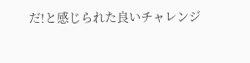だ!と感じられた良いチャレンジ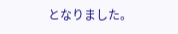となりました。